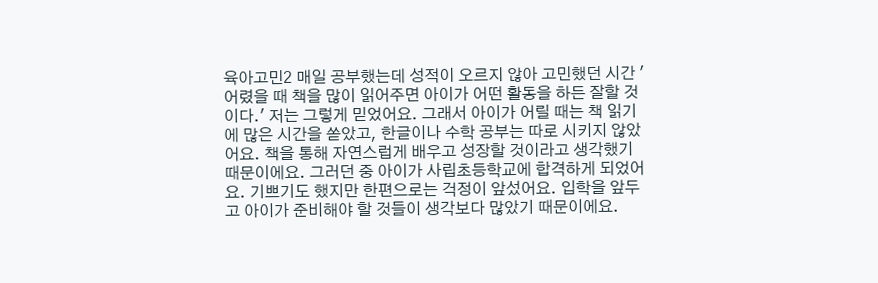육아고민2 매일 공부했는데 성적이 오르지 않아 고민했던 시간 '어렸을 때 책을 많이 읽어주면 아이가 어떤 활동을 하든 잘할 것이다.' 저는 그렇게 믿었어요. 그래서 아이가 어릴 때는 책 읽기에 많은 시간을 쏟았고, 한글이나 수학 공부는 따로 시키지 않았어요. 책을 통해 자연스럽게 배우고 성장할 것이라고 생각했기 때문이에요. 그러던 중 아이가 사립초등학교에 합격하게 되었어요. 기쁘기도 했지만 한편으로는 걱정이 앞섰어요. 입학을 앞두고 아이가 준비해야 할 것들이 생각보다 많았기 때문이에요.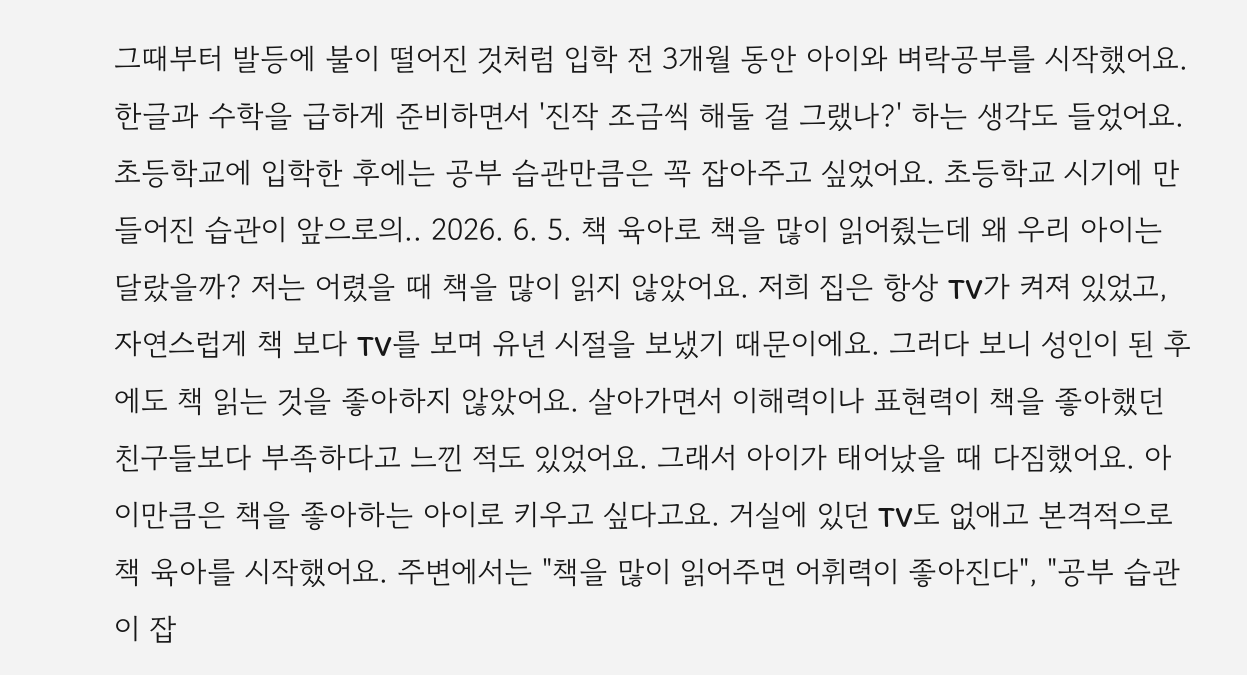그때부터 발등에 불이 떨어진 것처럼 입학 전 3개월 동안 아이와 벼락공부를 시작했어요. 한글과 수학을 급하게 준비하면서 '진작 조금씩 해둘 걸 그랬나?' 하는 생각도 들었어요. 초등학교에 입학한 후에는 공부 습관만큼은 꼭 잡아주고 싶었어요. 초등학교 시기에 만들어진 습관이 앞으로의.. 2026. 6. 5. 책 육아로 책을 많이 읽어줬는데 왜 우리 아이는 달랐을까? 저는 어렸을 때 책을 많이 읽지 않았어요. 저희 집은 항상 TV가 켜져 있었고, 자연스럽게 책 보다 TV를 보며 유년 시절을 보냈기 때문이에요. 그러다 보니 성인이 된 후에도 책 읽는 것을 좋아하지 않았어요. 살아가면서 이해력이나 표현력이 책을 좋아했던 친구들보다 부족하다고 느낀 적도 있었어요. 그래서 아이가 태어났을 때 다짐했어요. 아이만큼은 책을 좋아하는 아이로 키우고 싶다고요. 거실에 있던 TV도 없애고 본격적으로 책 육아를 시작했어요. 주변에서는 "책을 많이 읽어주면 어휘력이 좋아진다", "공부 습관이 잡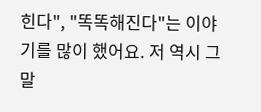힌다", "똑똑해진다"는 이야기를 많이 했어요. 저 역시 그 말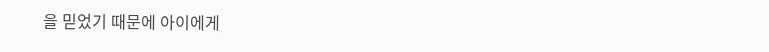을 믿었기 때문에 아이에게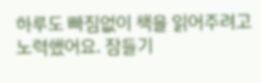하루도 빠짐없이 책을 읽어주려고 노력했어요. 잠들기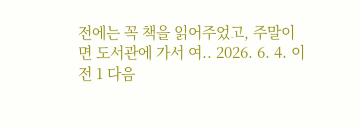전에는 꼭 책을 읽어주었고, 주말이면 도서관에 가서 여.. 2026. 6. 4. 이전 1 다음